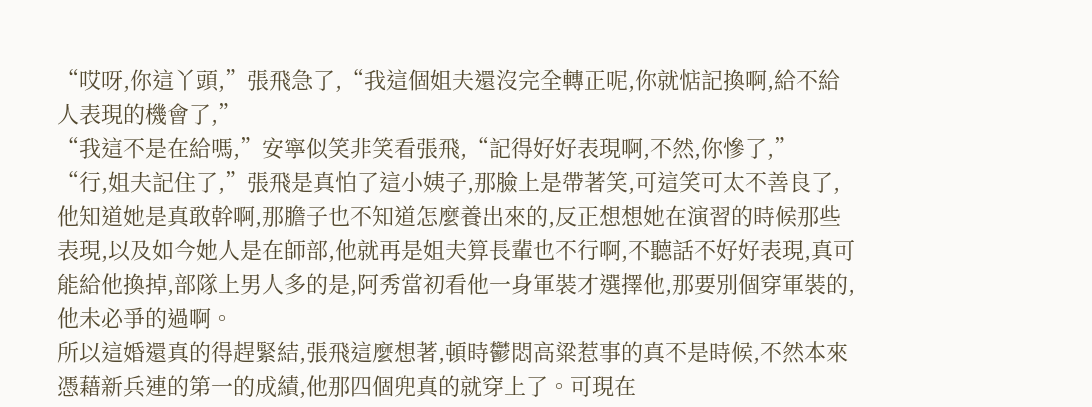“哎呀,你這丫頭,”張飛急了,“我這個姐夫還沒完全轉正呢,你就惦記換啊,給不給人表現的機會了,”
“我這不是在給嗎,”安寧似笑非笑看張飛,“記得好好表現啊,不然,你慘了,”
“行,姐夫記住了,”張飛是真怕了這小姨子,那臉上是帶著笑,可這笑可太不善良了,他知道她是真敢幹啊,那膽子也不知道怎麼養出來的,反正想想她在演習的時候那些表現,以及如今她人是在師部,他就再是姐夫算長輩也不行啊,不聽話不好好表現,真可能給他換掉,部隊上男人多的是,阿秀當初看他一身軍裝才選擇他,那要別個穿軍裝的,他未必爭的過啊。
所以這婚還真的得趕緊結,張飛這麼想著,頓時鬱悶高粱惹事的真不是時候,不然本來憑藉新兵連的第一的成績,他那四個兜真的就穿上了。可現在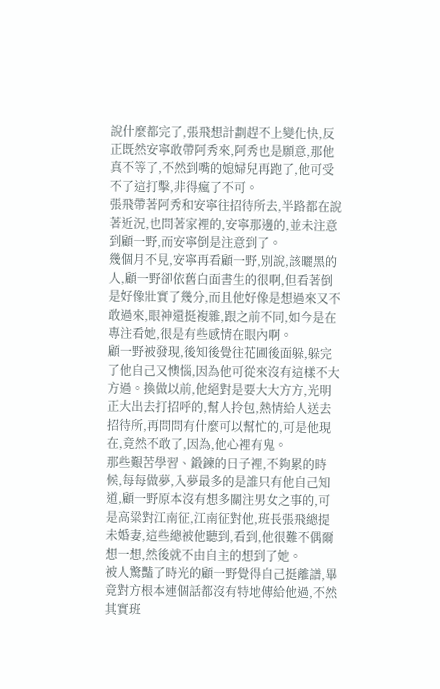說什麼都完了,張飛想計劃趕不上變化快,反正既然安寧敢帶阿秀來,阿秀也是願意,那他真不等了,不然到嘴的媳婦兒再跑了,他可受不了這打擊,非得瘋了不可。
張飛帶著阿秀和安寧往招待所去,半路都在說著近況,也問著家裡的,安寧那邊的,並未注意到顧一野,而安寧倒是注意到了。
幾個月不見,安寧再看顧一野,別說,該曬黑的人,顧一野卻依舊白面書生的很啊,但看著倒是好像壯實了幾分,而且他好像是想過來又不敢過來,眼神還挺複雜,跟之前不同,如今是在專注看她,很是有些感情在眼內啊。
顧一野被發現,後知後覺往花圃後面躲,躲完了他自己又懊惱,因為他可從來沒有這樣不大方過。換做以前,他絕對是要大大方方,光明正大出去打招呼的,幫人拎包,熱情給人送去招待所,再問問有什麼可以幫忙的,可是他現在,竟然不敢了,因為,他心裡有鬼。
那些艱苦學習、鍛鍊的日子裡,不夠累的時候,每每做夢,入夢最多的是誰只有他自己知道,顧一野原本沒有想多關注男女之事的,可是高粱對江南征,江南征對他,班長張飛總提未婚妻,這些總被他聽到,看到,他很難不偶爾想一想,然後就不由自主的想到了她。
被人驚豔了時光的顧一野覺得自己挺離譜,畢竟對方根本連個話都沒有特地傳給他過,不然其實班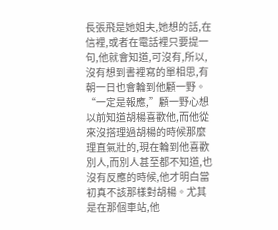長張飛是她姐夫,她想的話,在信裡,或者在電話裡只要提一句,他就會知道,可沒有,所以,沒有想到書裡寫的單相思,有朝一日也會輪到他顧一野。
“一定是報應,”顧一野心想以前知道胡楊喜歡他,而他從來沒搭理過胡楊的時候那麼理直氣壯的,現在輪到他喜歡別人,而別人甚至都不知道,也沒有反應的時候,他才明白當初真不該那樣對胡楊。尤其是在那個車站,他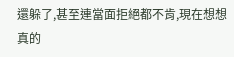還躲了,甚至連當面拒絕都不肯,現在想想真的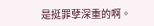是挺罪孽深重的啊。